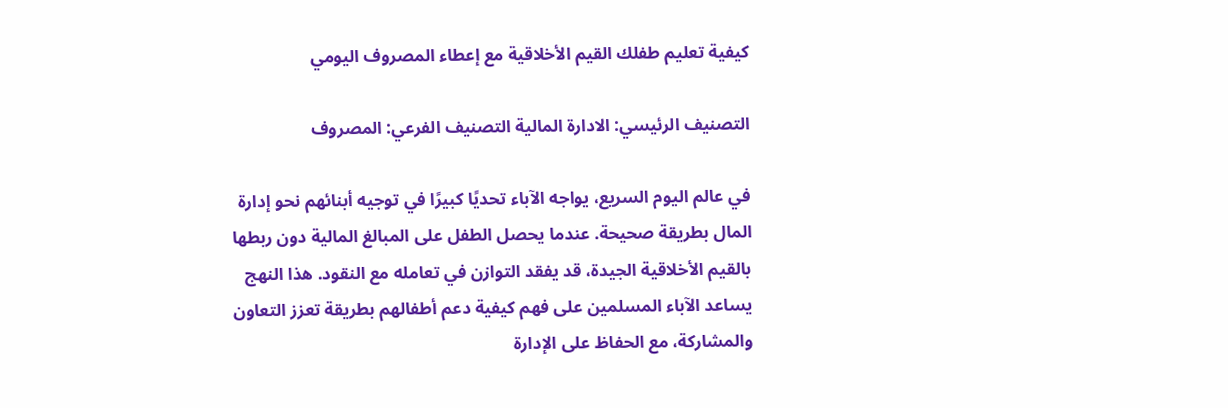كيفية تعليم طفلك القيم الأخلاقية مع إعطاء المصروف اليومي

التصنيف الرئيسي: الادارة المالية التصنيف الفرعي: المصروف

في عالم اليوم السريع، يواجه الآباء تحديًا كبيرًا في توجيه أبنائهم نحو إدارة المال بطريقة صحيحة. عندما يحصل الطفل على المبالغ المالية دون ربطها بالقيم الأخلاقية الجيدة، قد يفقد التوازن في تعامله مع النقود. هذا النهج يساعد الآباء المسلمين على فهم كيفية دعم أطفالهم بطريقة تعزز التعاون والمشاركة، مع الحفاظ على الإدارة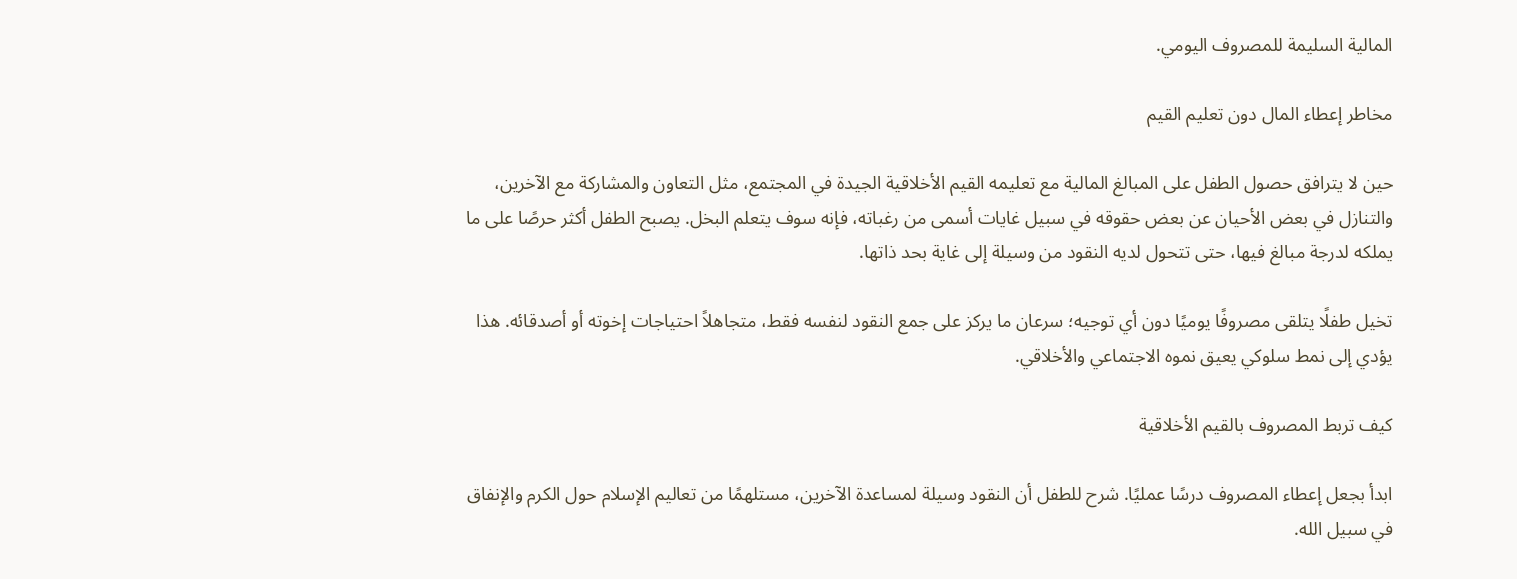المالية السليمة للمصروف اليومي.

مخاطر إعطاء المال دون تعليم القيم

حين لا يترافق حصول الطفل على المبالغ المالية مع تعليمه القيم الأخلاقية الجيدة في المجتمع، مثل التعاون والمشاركة مع الآخرين، والتنازل في بعض الأحيان عن بعض حقوقه في سبيل غايات أسمى من رغباته، فإنه سوف يتعلم البخل. يصبح الطفل أكثر حرصًا على ما يملكه لدرجة مبالغ فيها، حتى تتحول لديه النقود من وسيلة إلى غاية بحد ذاتها.

تخيل طفلًا يتلقى مصروفًا يوميًا دون أي توجيه؛ سرعان ما يركز على جمع النقود لنفسه فقط، متجاهلاً احتياجات إخوته أو أصدقائه. هذا يؤدي إلى نمط سلوكي يعيق نموه الاجتماعي والأخلاقي.

كيف تربط المصروف بالقيم الأخلاقية

ابدأ بجعل إعطاء المصروف درسًا عمليًا. شرح للطفل أن النقود وسيلة لمساعدة الآخرين، مستلهمًا من تعاليم الإسلام حول الكرم والإنفاق في سبيل الله.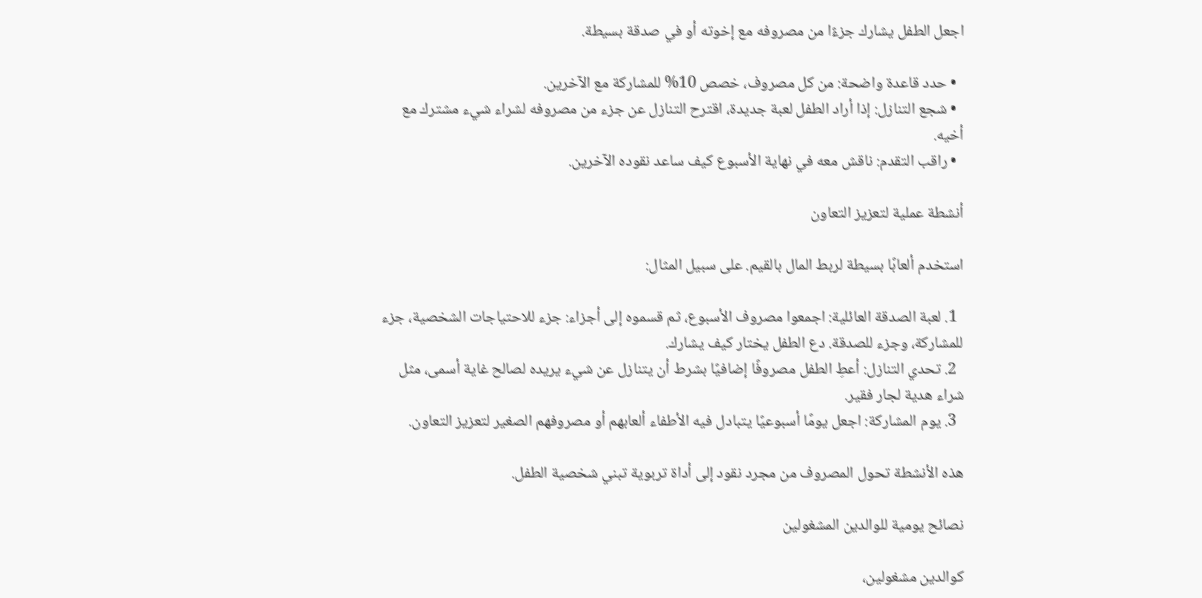اجعل الطفل يشارك جزءًا من مصروفه مع إخوته أو في صدقة بسيطة.

  • حدد قاعدة واضحة: من كل مصروف، خصص 10% للمشاركة مع الآخرين.
  • شجع التنازل: إذا أراد الطفل لعبة جديدة، اقترح التنازل عن جزء من مصروفه لشراء شيء مشترك مع أخيه.
  • راقب التقدم: ناقش معه في نهاية الأسبوع كيف ساعد نقوده الآخرين.

أنشطة عملية لتعزيز التعاون

استخدم ألعابًا بسيطة لربط المال بالقيم. على سبيل المثال:

  1. لعبة الصدقة العائلية: اجمعوا مصروف الأسبوع، ثم قسموه إلى أجزاء: جزء للاحتياجات الشخصية، جزء للمشاركة، وجزء للصدقة. دع الطفل يختار كيف يشارك.
  2. تحدي التنازل: أعطِ الطفل مصروفًا إضافيًا بشرط أن يتنازل عن شيء يريده لصالح غاية أسمى، مثل شراء هدية لجار فقير.
  3. يوم المشاركة: اجعل يومًا أسبوعيًا يتبادل فيه الأطفاء ألعابهم أو مصروفهم الصغير لتعزيز التعاون.

هذه الأنشطة تحول المصروف من مجرد نقود إلى أداة تربوية تبني شخصية الطفل.

نصائح يومية للوالدين المشغولين

كوالدين مشغولين،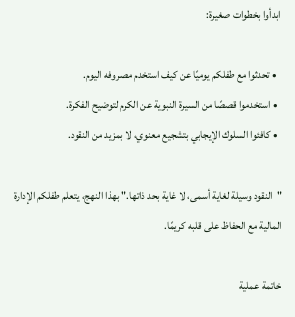ابدأوا بخطوات صغيرة:

  • تحدثوا مع طفلكم يوميًا عن كيف استخدم مصروفه اليوم.
  • استخدموا قصصًا من السيرة النبوية عن الكرم لتوضيح الفكرة.
  • كافئوا السلوك الإيجابي بتشجيع معنوي، لا بمزيد من النقود.

"النقود وسيلة لغاية أسمى، لا غاية بحد ذاتها." بهذا النهج، يتعلم طفلكم الإدارة المالية مع الحفاظ على قلبه كريمًا.

خاتمة عملية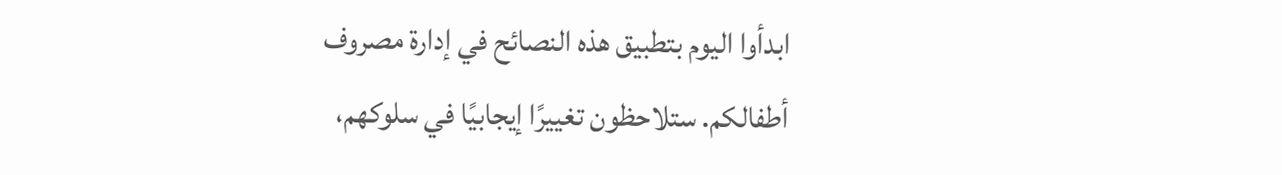ابدأوا اليوم بتطبيق هذه النصائح في إدارة مصروف أطفالكم. ستلاحظون تغييرًا إيجابيًا في سلوكهم،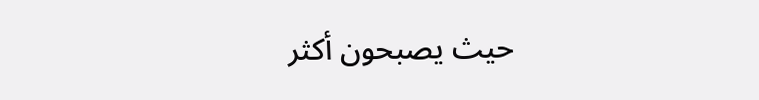حيث يصبحون أكثر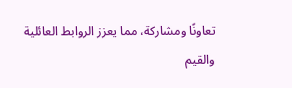تعاونًا ومشاركة، مما يعزز الروابط العائلية والقيم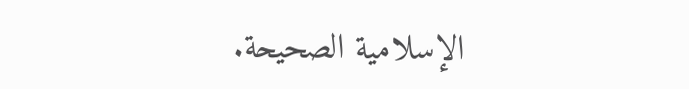الإسلامية الصحيحة.